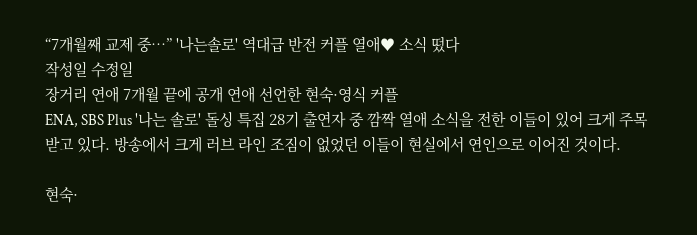“7개월째 교제 중…” '나는솔로' 역대급 반전 커플 열애♥ 소식 떴다
작성일 수정일
장거리 연애 7개월 끝에 공개 연애 선언한 현숙·영식 커플
ENA, SBS Plus '나는 솔로' 돌싱 특집 28기 출연자 중 깜짝 열애 소식을 전한 이들이 있어 크게 주목받고 있다. 방송에서 크게 러브 라인 조짐이 없었던 이들이 현실에서 연인으로 이어진 것이다.

현숙·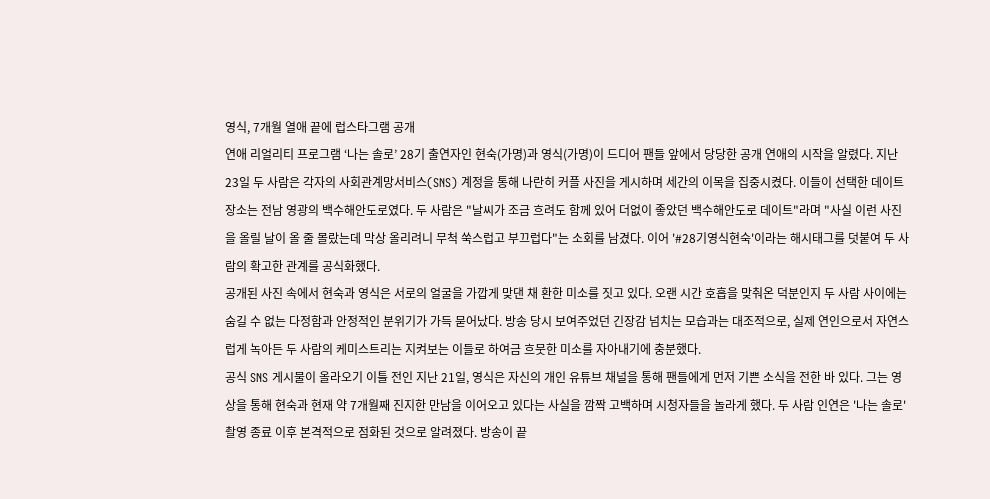영식, 7개월 열애 끝에 럽스타그램 공개
연애 리얼리티 프로그램 ‘나는 솔로’ 28기 출연자인 현숙(가명)과 영식(가명)이 드디어 팬들 앞에서 당당한 공개 연애의 시작을 알렸다. 지난 23일 두 사람은 각자의 사회관계망서비스(SNS) 계정을 통해 나란히 커플 사진을 게시하며 세간의 이목을 집중시켰다. 이들이 선택한 데이트 장소는 전남 영광의 백수해안도로였다. 두 사람은 "날씨가 조금 흐려도 함께 있어 더없이 좋았던 백수해안도로 데이트"라며 "사실 이런 사진을 올릴 날이 올 줄 몰랐는데 막상 올리려니 무척 쑥스럽고 부끄럽다"는 소회를 남겼다. 이어 '#28기영식현숙'이라는 해시태그를 덧붙여 두 사람의 확고한 관계를 공식화했다.
공개된 사진 속에서 현숙과 영식은 서로의 얼굴을 가깝게 맞댄 채 환한 미소를 짓고 있다. 오랜 시간 호흡을 맞춰온 덕분인지 두 사람 사이에는 숨길 수 없는 다정함과 안정적인 분위기가 가득 묻어났다. 방송 당시 보여주었던 긴장감 넘치는 모습과는 대조적으로, 실제 연인으로서 자연스럽게 녹아든 두 사람의 케미스트리는 지켜보는 이들로 하여금 흐뭇한 미소를 자아내기에 충분했다.
공식 SNS 게시물이 올라오기 이틀 전인 지난 21일, 영식은 자신의 개인 유튜브 채널을 통해 팬들에게 먼저 기쁜 소식을 전한 바 있다. 그는 영상을 통해 현숙과 현재 약 7개월째 진지한 만남을 이어오고 있다는 사실을 깜짝 고백하며 시청자들을 놀라게 했다. 두 사람 인연은 '나는 솔로' 촬영 종료 이후 본격적으로 점화된 것으로 알려졌다. 방송이 끝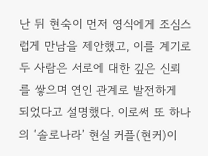난 뒤 현숙이 먼저 영식에게 조심스럽게 만남을 제안했고, 이를 계기로 두 사람은 서로에 대한 깊은 신뢰를 쌓으며 연인 관계로 발전하게 되었다고 설명했다. 이로써 또 하나의 ‘솔로나라’ 현실 커플(현커)이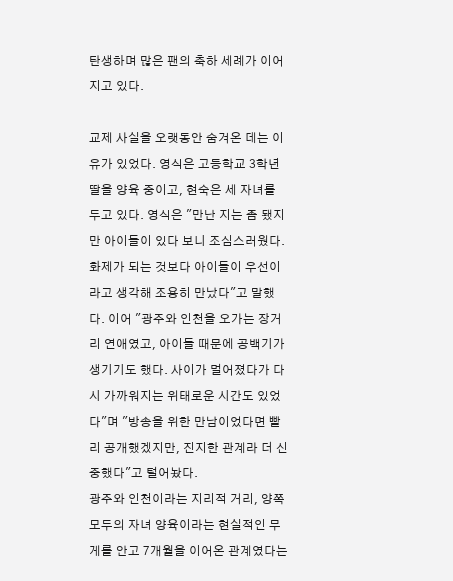탄생하며 많은 팬의 축하 세례가 이어지고 있다.

교제 사실을 오랫동안 숨겨온 데는 이유가 있었다. 영식은 고등학교 3학년 딸을 양육 중이고, 현숙은 세 자녀를 두고 있다. 영식은 "만난 지는 좀 됐지만 아이들이 있다 보니 조심스러웠다. 화제가 되는 것보다 아이들이 우선이라고 생각해 조용히 만났다"고 말했다. 이어 "광주와 인천을 오가는 장거리 연애였고, 아이들 때문에 공백기가 생기기도 했다. 사이가 멀어졌다가 다시 가까워지는 위태로운 시간도 있었다"며 "방송을 위한 만남이었다면 빨리 공개했겠지만, 진지한 관계라 더 신중했다"고 털어놨다.
광주와 인천이라는 지리적 거리, 양쪽 모두의 자녀 양육이라는 현실적인 무게를 안고 7개월을 이어온 관계였다는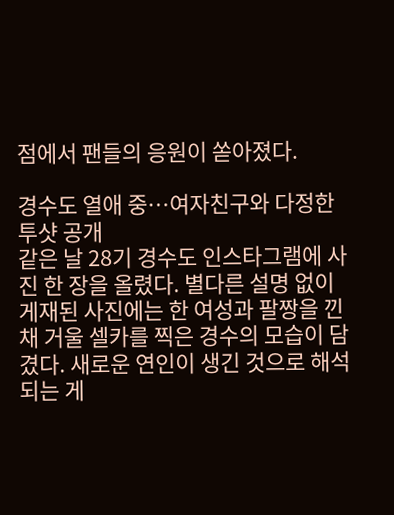점에서 팬들의 응원이 쏟아졌다.

경수도 열애 중…여자친구와 다정한 투샷 공개
같은 날 28기 경수도 인스타그램에 사진 한 장을 올렸다. 별다른 설명 없이 게재된 사진에는 한 여성과 팔짱을 낀 채 거울 셀카를 찍은 경수의 모습이 담겼다. 새로운 연인이 생긴 것으로 해석되는 게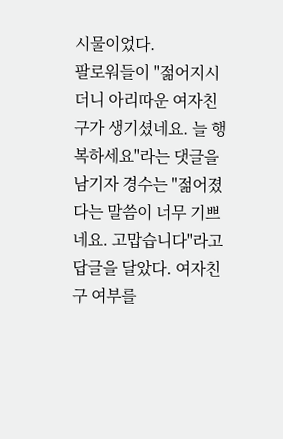시물이었다.
팔로워들이 "젊어지시더니 아리따운 여자친구가 생기셨네요. 늘 행복하세요"라는 댓글을 남기자 경수는 "젊어졌다는 말씀이 너무 기쁘네요. 고맙습니다"라고 답글을 달았다. 여자친구 여부를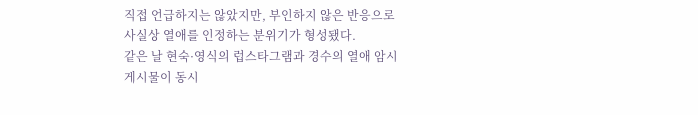직접 언급하지는 않았지만, 부인하지 않은 반응으로 사실상 열애를 인정하는 분위기가 형성됐다.
같은 날 현숙·영식의 럽스타그램과 경수의 열애 암시 게시물이 동시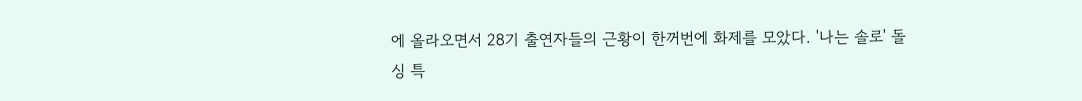에 올라오면서 28기 출연자들의 근황이 한꺼번에 화제를 모았다. '나는 솔로' 돌싱 특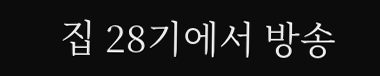집 28기에서 방송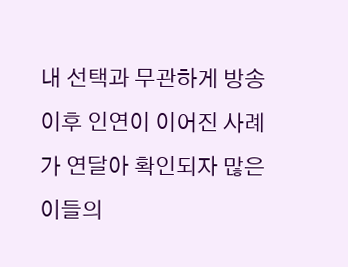내 선택과 무관하게 방송 이후 인연이 이어진 사례가 연달아 확인되자 많은 이들의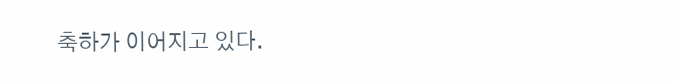축하가 이어지고 있다.